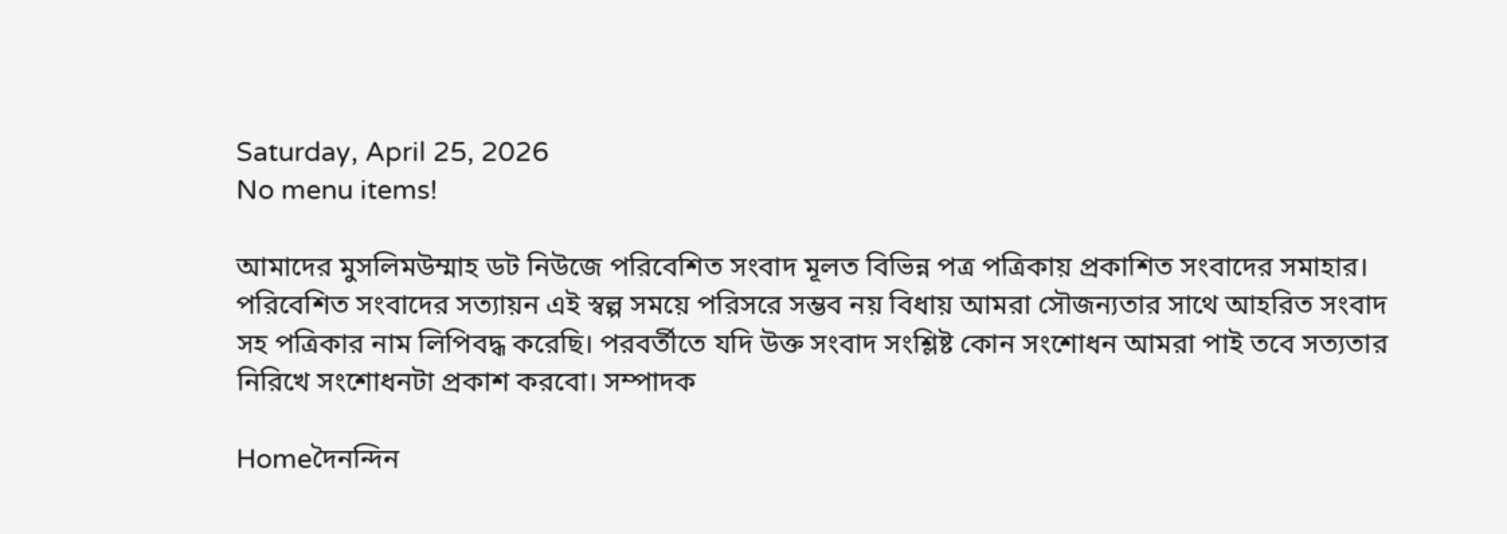Saturday, April 25, 2026
No menu items!

আমাদের মুসলিমউম্মাহ ডট নিউজে পরিবেশিত সংবাদ মূলত বিভিন্ন পত্র পত্রিকায় প্রকাশিত সংবাদের সমাহার। পরিবেশিত সংবাদের সত্যায়ন এই স্বল্প সময়ে পরিসরে সম্ভব নয় বিধায় আমরা সৌজন্যতার সাথে আহরিত সংবাদ সহ পত্রিকার নাম লিপিবদ্ধ করেছি। পরবর্তীতে যদি উক্ত সংবাদ সংশ্লিষ্ট কোন সংশোধন আমরা পাই তবে সত্যতার নিরিখে সংশোধনটা প্রকাশ করবো। সম্পাদক

Homeদৈনন্দিন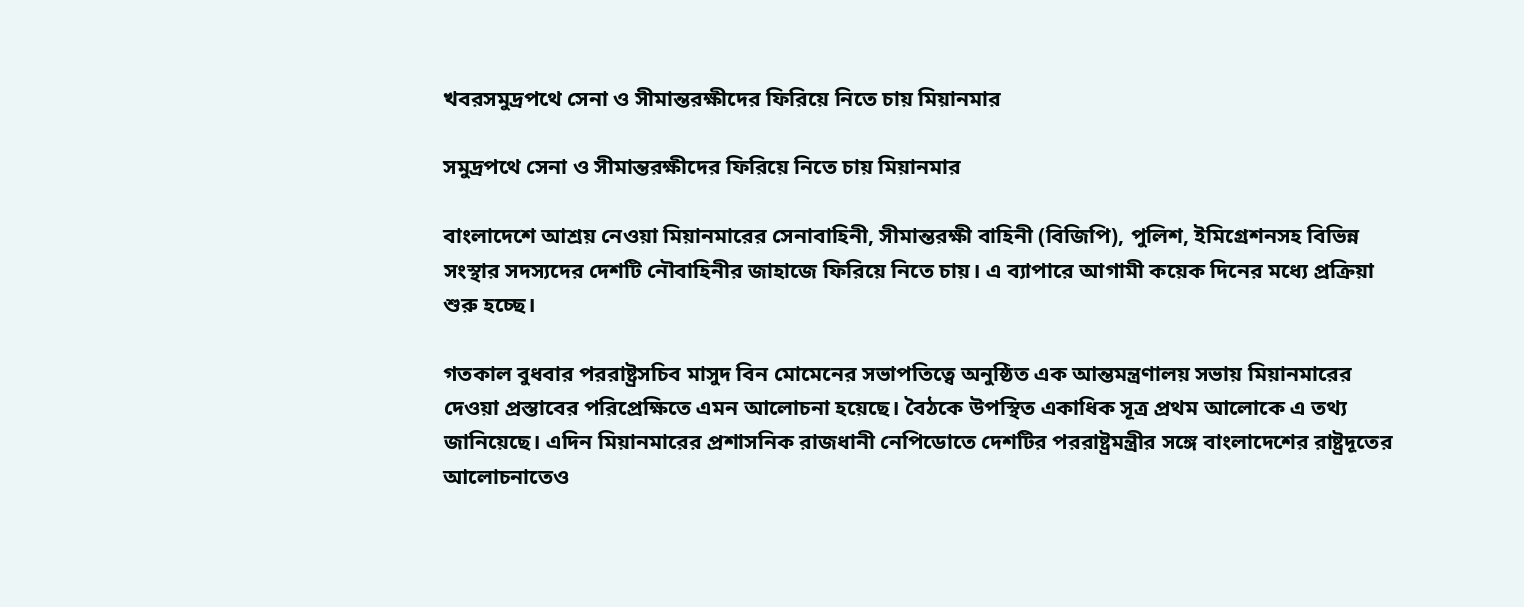খবরসমুদ্রপথে সেনা ও সীমান্তরক্ষীদের ফিরিয়ে নিতে চায় মিয়ানমার

সমুদ্রপথে সেনা ও সীমান্তরক্ষীদের ফিরিয়ে নিতে চায় মিয়ানমার

বাংলাদেশে আশ্রয় নেওয়া মিয়ানমারের সেনাবাহিনী, সীমান্তরক্ষী বাহিনী (বিজিপি), পুলিশ, ইমিগ্রেশনসহ বিভিন্ন সংস্থার সদস্যদের দেশটি নৌবাহিনীর জাহাজে ফিরিয়ে নিতে চায়। এ ব্যাপারে আগামী কয়েক দিনের মধ্যে প্রক্রিয়া শুরু হচ্ছে।

গতকাল বুধবার পররাষ্ট্রসচিব মাসুদ বিন মোমেনের সভাপতিত্বে অনুষ্ঠিত এক আন্তমন্ত্রণালয় সভায় মিয়ানমারের দেওয়া প্রস্তাবের পরিপ্রেক্ষিতে এমন আলোচনা হয়েছে। বৈঠকে উপস্থিত একাধিক সূত্র প্রথম আলোকে এ তথ্য জানিয়েছে। এদিন মিয়ানমারের প্রশাসনিক রাজধানী নেপিডোতে দেশটির পররাষ্ট্রমন্ত্রীর সঙ্গে বাংলাদেশের রাষ্ট্রদূতের আলোচনাতেও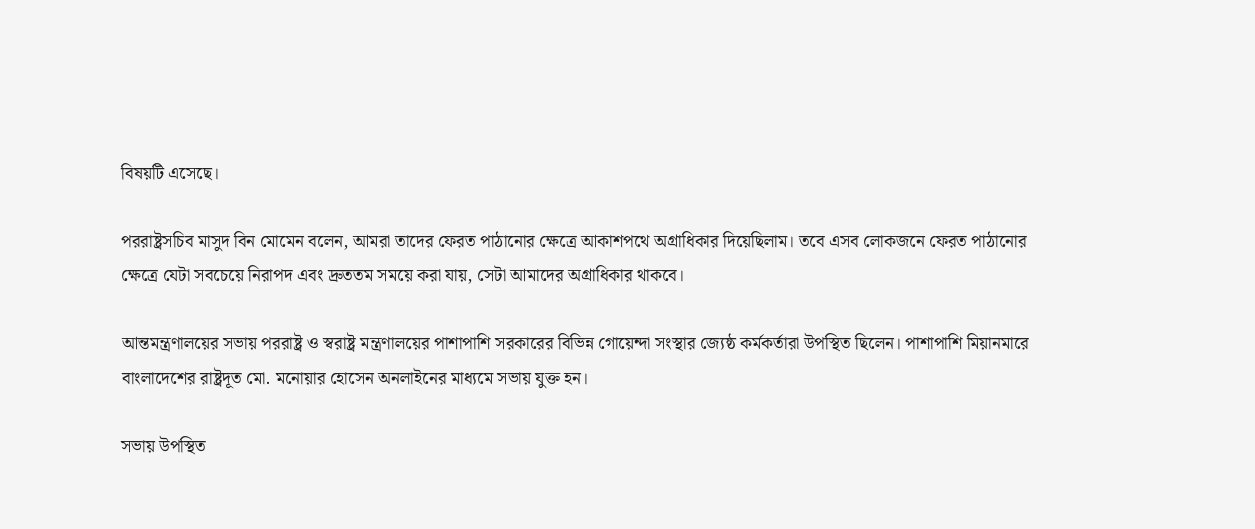বিষয়টি এসেছে।

পররাষ্ট্রসচিব মাসুদ বিন মোমেন বলেন, আমরা তাদের ফেরত পাঠানোর ক্ষেত্রে আকাশপথে অগ্রাধিকার দিয়েছিলাম। তবে এসব লোকজনে ফেরত পাঠানোর ক্ষেত্রে যেটা সবচেয়ে নিরাপদ এবং দ্রুততম সময়ে করা যায়, সেটা আমাদের অগ্রাধিকার থাকবে।

আন্তমন্ত্রণালয়ের সভায় পররাষ্ট্র ও স্বরাষ্ট্র মন্ত্রণালয়ের পাশাপাশি সরকারের বিভিন্ন গোয়েন্দা সংস্থার জ্যেষ্ঠ কর্মকর্তারা উপস্থিত ছিলেন। পাশাপাশি মিয়ানমারে বাংলাদেশের রাষ্ট্রদূত মো. মনোয়ার হোসেন অনলাইনের মাধ্যমে সভায় যুক্ত হন।

সভায় উপস্থিত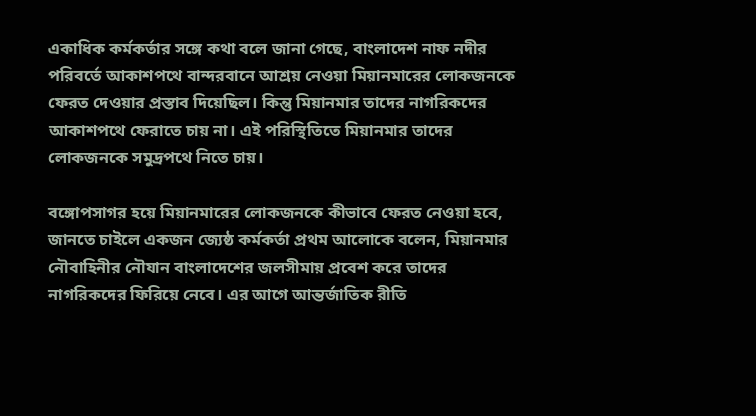একাধিক কর্মকর্তার সঙ্গে কথা বলে জানা গেছে, বাংলাদেশ নাফ নদীর পরিবর্তে আকাশপথে বান্দরবানে আশ্রয় নেওয়া মিয়ানমারের লোকজনকে ফেরত দেওয়ার প্রস্তাব দিয়েছিল। কিন্তু মিয়ানমার তাদের নাগরিকদের আকাশপথে ফেরাতে চায় না। এই পরিস্থিতিতে মিয়ানমার তাদের লোকজনকে সমুদ্রপথে নিতে চায়।

বঙ্গোপসাগর হয়ে মিয়ানমারের লোকজনকে কীভাবে ফেরত নেওয়া হবে, জানতে চাইলে একজন জ্যেষ্ঠ কর্মকর্তা প্রথম আলোকে বলেন, মিয়ানমার নৌবাহিনীর নৌযান বাংলাদেশের জলসীমায় প্রবেশ করে তাদের নাগরিকদের ফিরিয়ে নেবে। এর আগে আন্তর্জাতিক রীতি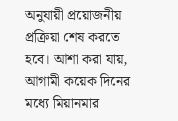অনুযায়ী প্রয়োজনীয় প্রক্রিয়া শেষ করতে হবে। আশা করা যায়, আগামী কয়েক দিনের মধ্যে মিয়ানমার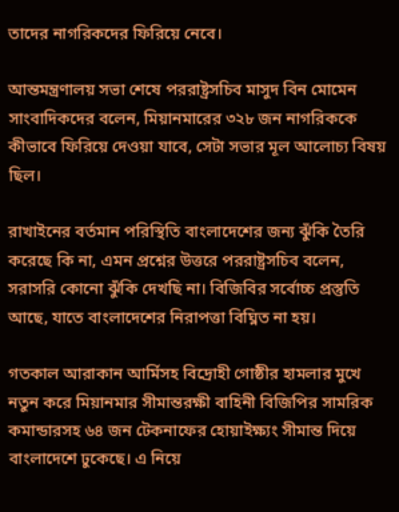তাদের নাগরিকদের ফিরিয়ে নেবে।

আন্তমন্ত্রণালয় সভা শেষে পররাষ্ট্রসচিব মাসুদ বিন মোমেন সাংবাদিকদের বলেন, মিয়ানমারের ৩২৮ জন নাগরিককে কীভাবে ফিরিয়ে দেওয়া যাবে, সেটা সভার মূল আলোচ্য বিষয় ছিল।

রাখাইনের বর্তমান পরিস্থিতি বাংলাদেশের জন্য ঝুঁকি তৈরি করেছে কি না, এমন প্রশ্নের উত্তরে পররাষ্ট্রসচিব বলেন, সরাসরি কোনো ঝুঁকি দেখছি না। বিজিবির সর্বোচ্চ প্রস্তুতি আছে, যাতে বাংলাদেশের নিরাপত্তা বিঘ্নিত না হয়।

গতকাল আরাকান আর্মিসহ বিদ্রোহী গোষ্ঠীর হামলার মুখে নতুন করে মিয়ানমার সীমান্তরক্ষী বাহিনী বিজিপির সামরিক কমান্ডারসহ ৬৪ জন টেকনাফের হোয়াইক্ষ্যং সীমান্ত দিয়ে বাংলাদেশে ঢুকেছে। এ নিয়ে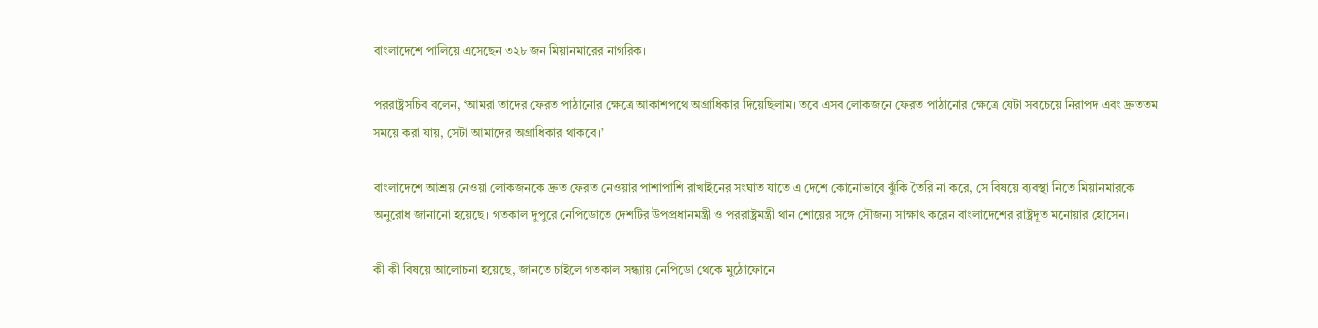বাংলাদেশে পালিয়ে এসেছেন ৩২৮ জন মিয়ানমারের নাগরিক।

পররাষ্ট্রসচিব বলেন, ‘আমরা তাদের ফেরত পাঠানোর ক্ষেত্রে আকাশপথে অগ্রাধিকার দিয়েছিলাম। তবে এসব লোকজনে ফেরত পাঠানোর ক্ষেত্রে যেটা সবচেয়ে নিরাপদ এবং দ্রুততম সময়ে করা যায়, সেটা আমাদের অগ্রাধিকার থাকবে।’

বাংলাদেশে আশ্রয় নেওয়া লোকজনকে দ্রুত ফেরত নেওয়ার পাশাপাশি রাখাইনের সংঘাত যাতে এ দেশে কোনোভাবে ঝুঁকি তৈরি না করে, সে বিষয়ে ব্যবস্থা নিতে মিয়ানমারকে অনুরোধ জানানো হয়েছে। গতকাল দুপুরে নেপিডোতে দেশটির উপপ্রধানমন্ত্রী ও পররাষ্ট্রমন্ত্রী থান শোয়ের সঙ্গে সৌজন্য সাক্ষাৎ করেন বাংলাদেশের রাষ্ট্রদূত মনোয়ার হোসেন।

কী কী বিষয়ে আলোচনা হয়েছে, জানতে চাইলে গতকাল সন্ধ্যায় নেপিডো থেকে মুঠোফোনে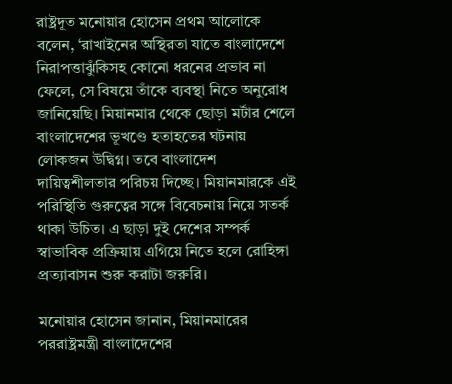রাষ্ট্রদূত মনোয়ার হোসেন প্রথম আলোকে বলেন, ‘রাখাইনের অস্থিরতা যাতে বাংলাদেশে নিরাপত্তাঝুঁকিসহ কোনো ধরনের প্রভাব না ফেলে, সে বিষয়ে তাঁকে ব্যবস্থা নিতে অনুরোধ জানিয়েছি। মিয়ানমার থেকে ছোড়া মর্টার শেলে বাংলাদেশের ভূখণ্ডে হতাহতের ঘটনায় লোকজন উদ্বিগ্ন। তবে বাংলাদেশ দায়িত্বশীলতার পরিচয় দিচ্ছে। মিয়ানমারকে এই পরিস্থিতি গুরুত্বের সঙ্গে বিবেচনায় নিয়ে সতর্ক থাকা উচিত। এ ছাড়া দুই দেশের সম্পর্ক স্বাভাবিক প্রক্রিয়ায় এগিয়ে নিতে হলে রোহিঙ্গা প্রত্যাবাসন শুরু করাটা জরুরি।

মনোয়ার হোসেন জানান, মিয়ানমারের পররাষ্ট্রমন্ত্রী বাংলাদেশের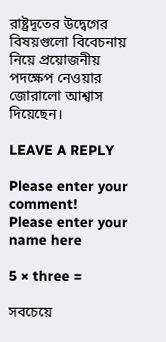রাষ্ট্রদূতের উদ্বেগের বিষয়গুলো বিবেচনায় নিয়ে প্রয়োজনীয় পদক্ষেপ নেওয়ার জোরালো আশ্বাস দিয়েছেন।

LEAVE A REPLY

Please enter your comment!
Please enter your name here

5 × three =

সবচেয়ে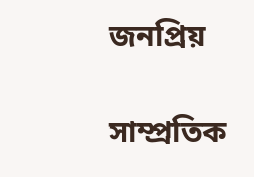জনপ্রিয়

সাম্প্রতিক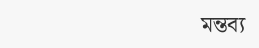মন্তব্য